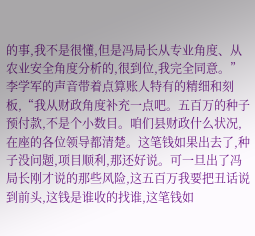的事,我不是很懂,但是冯局长从专业角度、从农业安全角度分析的,很到位,我完全同意。”
李学军的声音带着点算账人特有的精细和刻板,“我从财政角度补充一点吧。五百万的种子预付款,不是个小数目。咱们县财政什么状况,在座的各位领导都清楚。这笔钱如果出去了,种子没问题,项目顺利,那还好说。可一旦出了冯局长刚才说的那些风险,这五百万我要把丑话说到前头,这钱是谁收的找谁,这笔钱如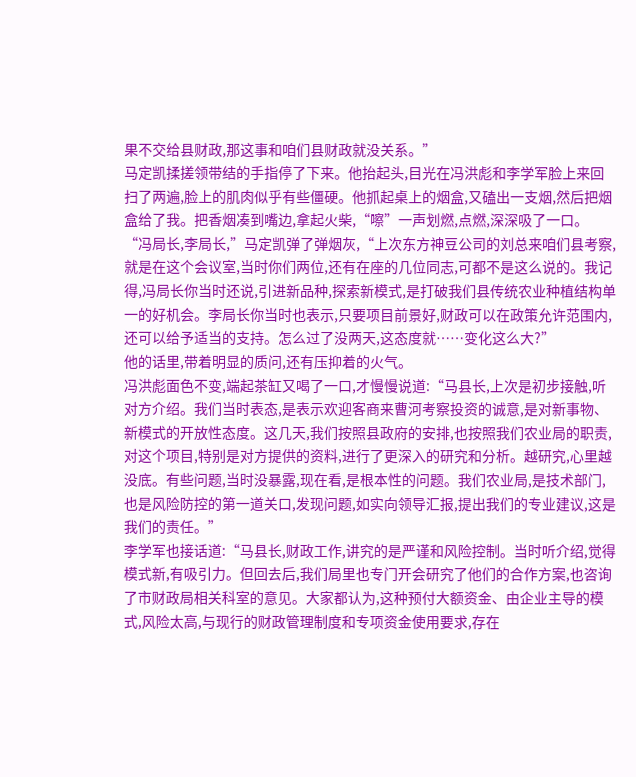果不交给县财政,那这事和咱们县财政就没关系。”
马定凯揉搓领带结的手指停了下来。他抬起头,目光在冯洪彪和李学军脸上来回扫了两遍,脸上的肌肉似乎有些僵硬。他抓起桌上的烟盒,又磕出一支烟,然后把烟盒给了我。把香烟凑到嘴边,拿起火柴,“嚓”一声划燃,点燃,深深吸了一口。
“冯局长,李局长,”马定凯弹了弹烟灰,“上次东方神豆公司的刘总来咱们县考察,就是在这个会议室,当时你们两位,还有在座的几位同志,可都不是这么说的。我记得,冯局长你当时还说,引进新品种,探索新模式,是打破我们县传统农业种植结构单一的好机会。李局长你当时也表示,只要项目前景好,财政可以在政策允许范围内,还可以给予适当的支持。怎么过了没两天,这态度就……变化这么大?”
他的话里,带着明显的质问,还有压抑着的火气。
冯洪彪面色不变,端起茶缸又喝了一口,才慢慢说道:“马县长,上次是初步接触,听对方介绍。我们当时表态,是表示欢迎客商来曹河考察投资的诚意,是对新事物、新模式的开放性态度。这几天,我们按照县政府的安排,也按照我们农业局的职责,对这个项目,特别是对方提供的资料,进行了更深入的研究和分析。越研究,心里越没底。有些问题,当时没暴露,现在看,是根本性的问题。我们农业局,是技术部门,也是风险防控的第一道关口,发现问题,如实向领导汇报,提出我们的专业建议,这是我们的责任。”
李学军也接话道:“马县长,财政工作,讲究的是严谨和风险控制。当时听介绍,觉得模式新,有吸引力。但回去后,我们局里也专门开会研究了他们的合作方案,也咨询了市财政局相关科室的意见。大家都认为,这种预付大额资金、由企业主导的模式,风险太高,与现行的财政管理制度和专项资金使用要求,存在